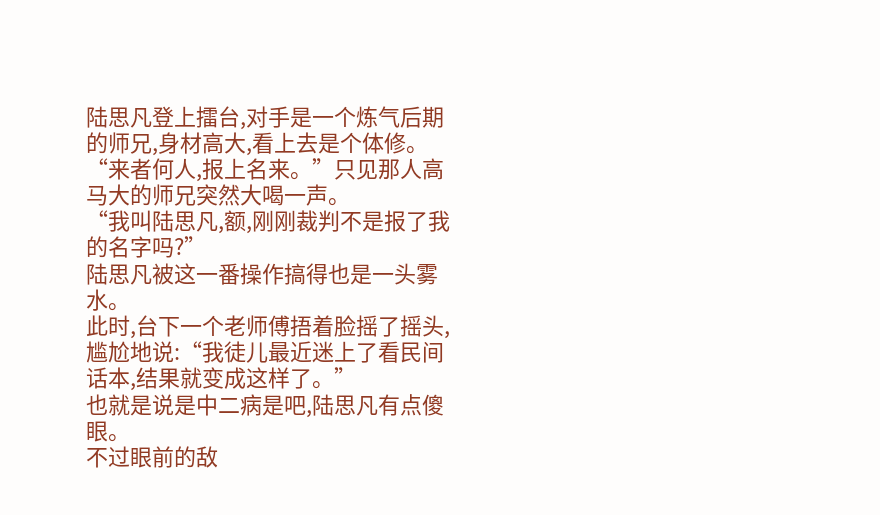陆思凡登上擂台,对手是一个炼气后期的师兄,身材高大,看上去是个体修。
“来者何人,报上名来。”只见那人高马大的师兄突然大喝一声。
“我叫陆思凡,额,刚刚裁判不是报了我的名字吗?”
陆思凡被这一番操作搞得也是一头雾水。
此时,台下一个老师傅捂着脸摇了摇头,尴尬地说:“我徒儿最近迷上了看民间话本,结果就变成这样了。”
也就是说是中二病是吧,陆思凡有点傻眼。
不过眼前的敌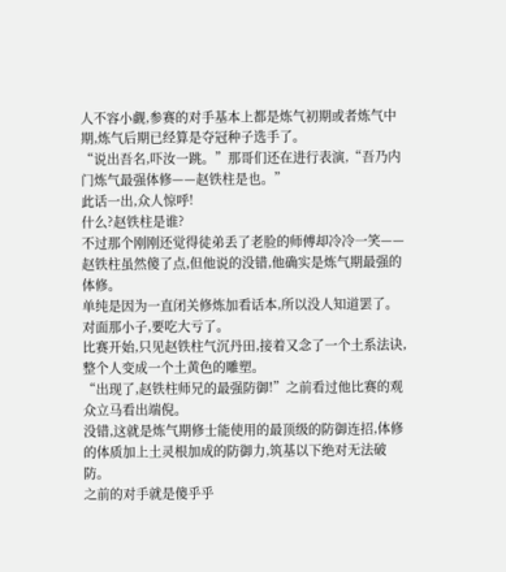人不容小觑,参赛的对手基本上都是炼气初期或者炼气中期,炼气后期已经算是夺冠种子选手了。
“说出吾名,吓汝一跳。”那哥们还在进行表演,“吾乃内门炼气最强体修——赵铁柱是也。”
此话一出,众人惊呼!
什么?赵铁柱是谁?
不过那个刚刚还觉得徒弟丢了老脸的师傅却冷冷一笑——赵铁柱虽然傻了点,但他说的没错,他确实是炼气期最强的体修。
单纯是因为一直闭关修炼加看话本,所以没人知道罢了。
对面那小子,要吃大亏了。
比赛开始,只见赵铁柱气沉丹田,接着又念了一个土系法诀,整个人变成一个土黄色的雕塑。
“出现了,赵铁柱师兄的最强防御!”之前看过他比赛的观众立马看出端倪。
没错,这就是炼气期修士能使用的最顶级的防御连招,体修的体质加上土灵根加成的防御力,筑基以下绝对无法破防。
之前的对手就是傻乎乎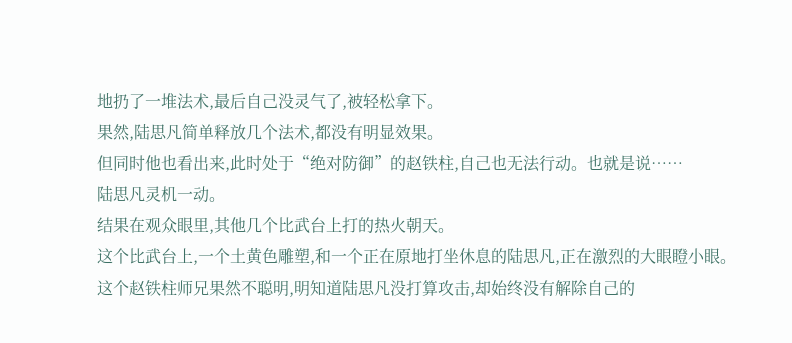地扔了一堆法术,最后自己没灵气了,被轻松拿下。
果然,陆思凡简单释放几个法术,都没有明显效果。
但同时他也看出来,此时处于“绝对防御”的赵铁柱,自己也无法行动。也就是说……
陆思凡灵机一动。
结果在观众眼里,其他几个比武台上打的热火朝天。
这个比武台上,一个土黄色雕塑,和一个正在原地打坐休息的陆思凡,正在激烈的大眼瞪小眼。
这个赵铁柱师兄果然不聪明,明知道陆思凡没打算攻击,却始终没有解除自己的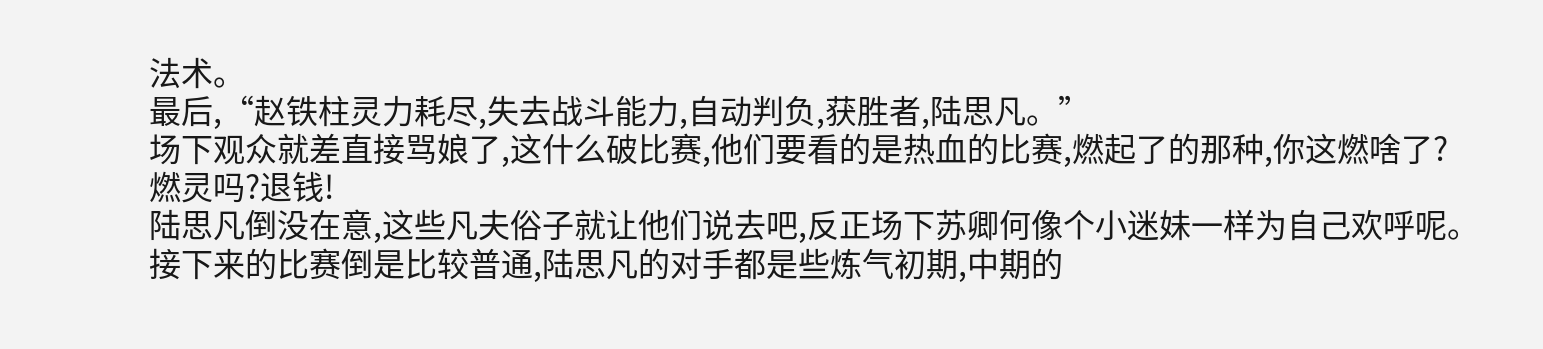法术。
最后,“赵铁柱灵力耗尽,失去战斗能力,自动判负,获胜者,陆思凡。”
场下观众就差直接骂娘了,这什么破比赛,他们要看的是热血的比赛,燃起了的那种,你这燃啥了?
燃灵吗?退钱!
陆思凡倒没在意,这些凡夫俗子就让他们说去吧,反正场下苏卿何像个小迷妹一样为自己欢呼呢。
接下来的比赛倒是比较普通,陆思凡的对手都是些炼气初期,中期的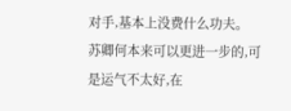对手,基本上没费什么功夫。
苏卿何本来可以更进一步的,可是运气不太好,在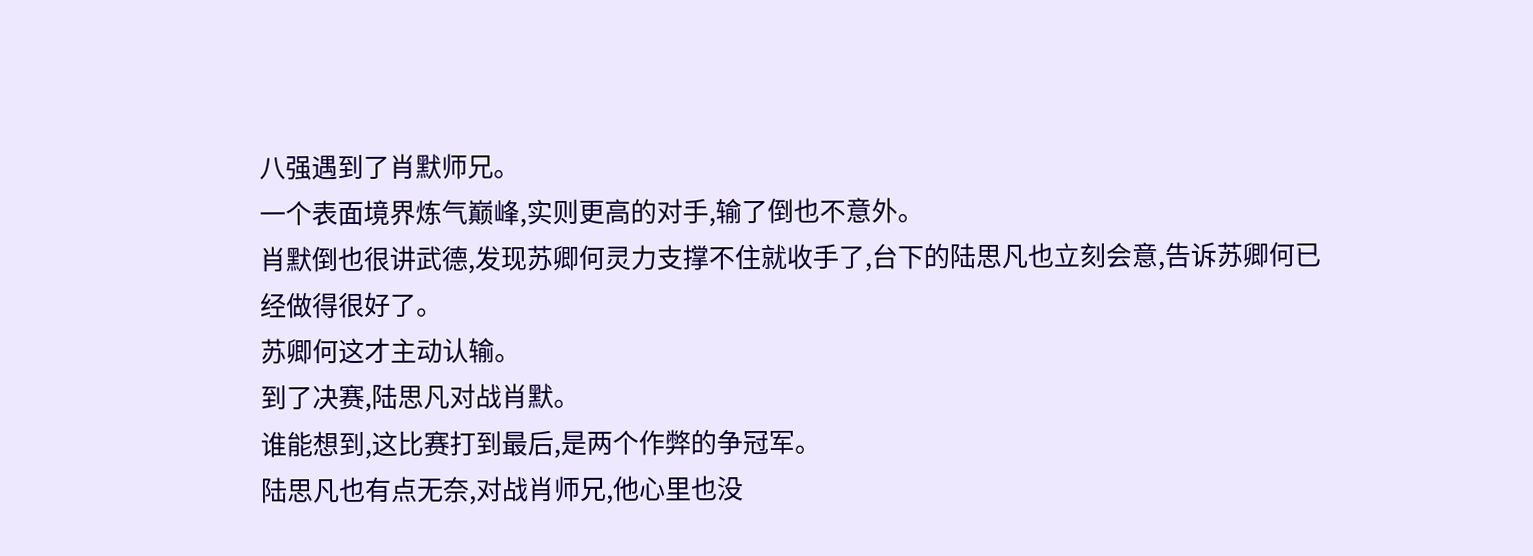八强遇到了肖默师兄。
一个表面境界炼气巅峰,实则更高的对手,输了倒也不意外。
肖默倒也很讲武德,发现苏卿何灵力支撑不住就收手了,台下的陆思凡也立刻会意,告诉苏卿何已经做得很好了。
苏卿何这才主动认输。
到了决赛,陆思凡对战肖默。
谁能想到,这比赛打到最后,是两个作弊的争冠军。
陆思凡也有点无奈,对战肖师兄,他心里也没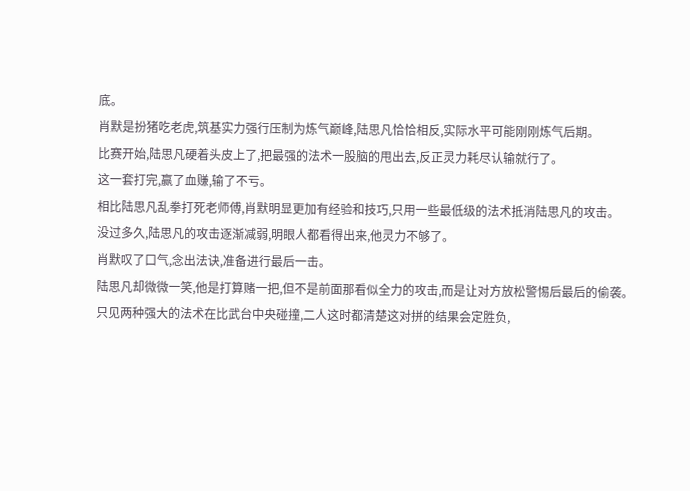底。
肖默是扮猪吃老虎,筑基实力强行压制为炼气巅峰,陆思凡恰恰相反,实际水平可能刚刚炼气后期。
比赛开始,陆思凡硬着头皮上了,把最强的法术一股脑的甩出去,反正灵力耗尽认输就行了。
这一套打完,赢了血赚,输了不亏。
相比陆思凡乱拳打死老师傅,肖默明显更加有经验和技巧,只用一些最低级的法术抵消陆思凡的攻击。
没过多久,陆思凡的攻击逐渐减弱,明眼人都看得出来,他灵力不够了。
肖默叹了口气,念出法诀,准备进行最后一击。
陆思凡却微微一笑,他是打算赌一把,但不是前面那看似全力的攻击,而是让对方放松警惕后最后的偷袭。
只见两种强大的法术在比武台中央碰撞,二人这时都清楚这对拼的结果会定胜负,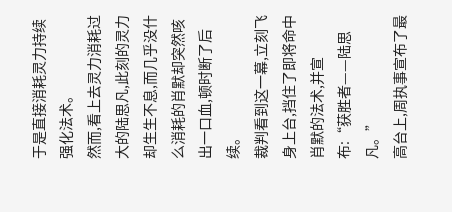于是直接消耗灵力持续强化法术。
然而,看上去灵力消耗过大的陆思凡,此刻的灵力却生生不息,而几乎没什么消耗的肖默却突然咳出一口血,顿时断了后续。
裁判看到这一幕,立刻飞身上台,挡住了即将命中肖默的法术,并宣布:“获胜者——陆思凡。”
高台上,周执事宣布了最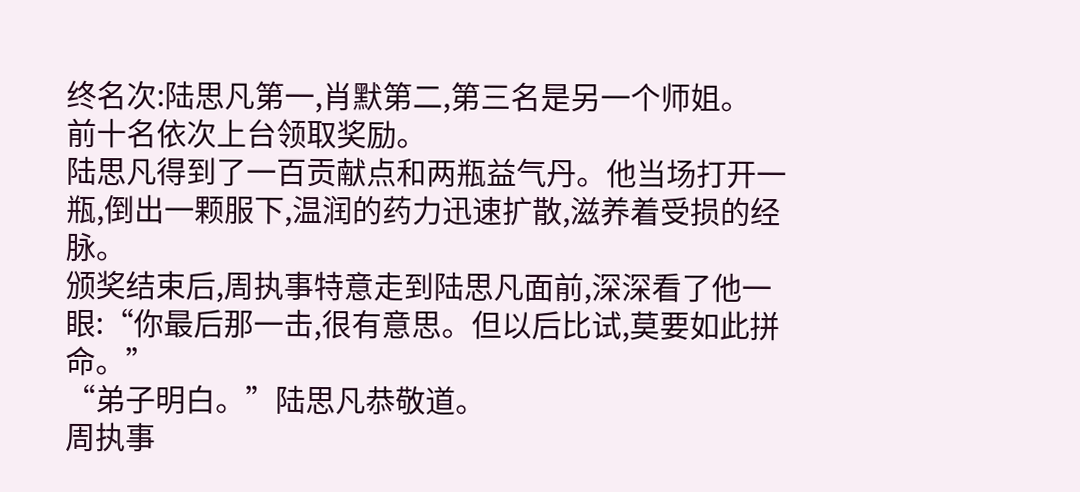终名次:陆思凡第一,肖默第二,第三名是另一个师姐。
前十名依次上台领取奖励。
陆思凡得到了一百贡献点和两瓶益气丹。他当场打开一瓶,倒出一颗服下,温润的药力迅速扩散,滋养着受损的经脉。
颁奖结束后,周执事特意走到陆思凡面前,深深看了他一眼:“你最后那一击,很有意思。但以后比试,莫要如此拼命。”
“弟子明白。”陆思凡恭敬道。
周执事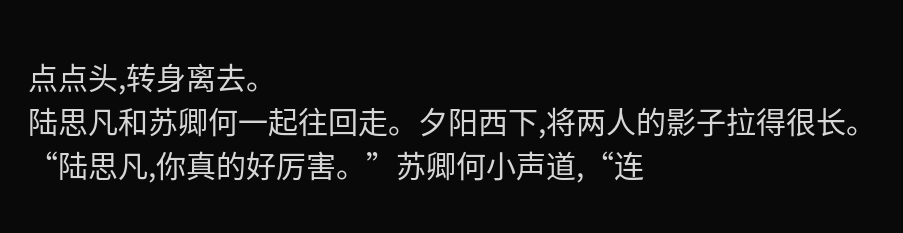点点头,转身离去。
陆思凡和苏卿何一起往回走。夕阳西下,将两人的影子拉得很长。
“陆思凡,你真的好厉害。”苏卿何小声道,“连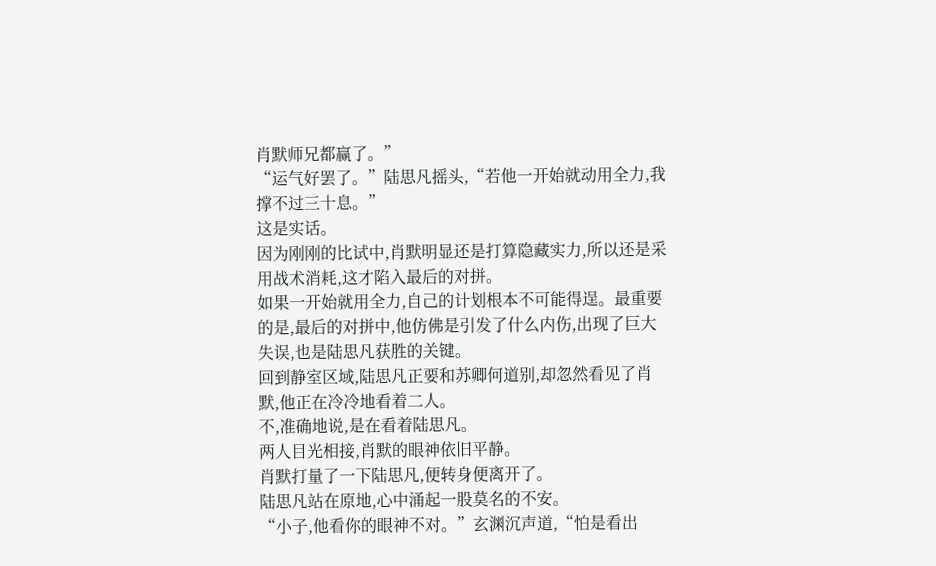肖默师兄都赢了。”
“运气好罢了。”陆思凡摇头,“若他一开始就动用全力,我撑不过三十息。”
这是实话。
因为刚刚的比试中,肖默明显还是打算隐藏实力,所以还是采用战术消耗,这才陷入最后的对拼。
如果一开始就用全力,自己的计划根本不可能得逞。最重要的是,最后的对拼中,他仿佛是引发了什么内伤,出现了巨大失误,也是陆思凡获胜的关键。
回到静室区域,陆思凡正要和苏卿何道别,却忽然看见了肖默,他正在冷冷地看着二人。
不,准确地说,是在看着陆思凡。
两人目光相接,肖默的眼神依旧平静。
肖默打量了一下陆思凡,便转身便离开了。
陆思凡站在原地,心中涌起一股莫名的不安。
“小子,他看你的眼神不对。”玄渊沉声道,“怕是看出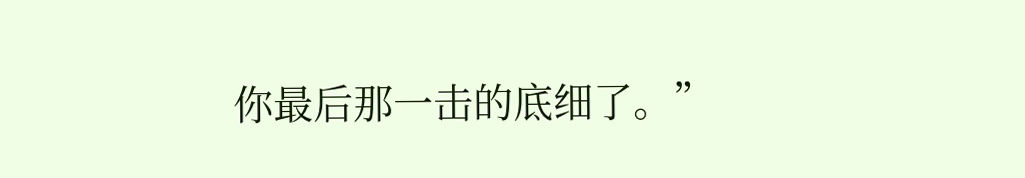你最后那一击的底细了。”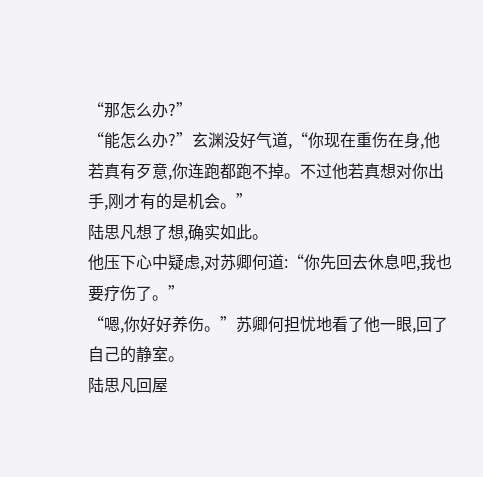“那怎么办?”
“能怎么办?”玄渊没好气道,“你现在重伤在身,他若真有歹意,你连跑都跑不掉。不过他若真想对你出手,刚才有的是机会。”
陆思凡想了想,确实如此。
他压下心中疑虑,对苏卿何道:“你先回去休息吧,我也要疗伤了。”
“嗯,你好好养伤。”苏卿何担忧地看了他一眼,回了自己的静室。
陆思凡回屋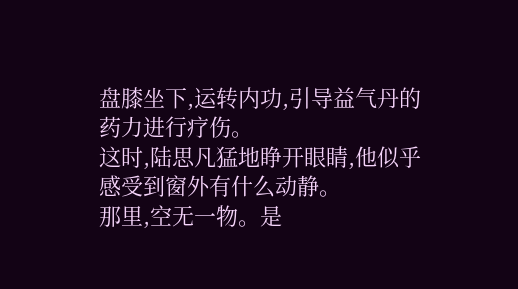盘膝坐下,运转内功,引导益气丹的药力进行疗伤。
这时,陆思凡猛地睁开眼睛,他似乎感受到窗外有什么动静。
那里,空无一物。是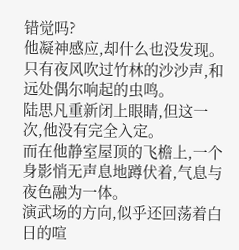错觉吗?
他凝神感应,却什么也没发现。只有夜风吹过竹林的沙沙声,和远处偶尔响起的虫鸣。
陆思凡重新闭上眼睛,但这一次,他没有完全入定。
而在他静室屋顶的飞檐上,一个身影悄无声息地蹲伏着,气息与夜色融为一体。
演武场的方向,似乎还回荡着白日的喧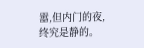嚣,但内门的夜,终究是静的。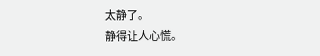太静了。
静得让人心慌。